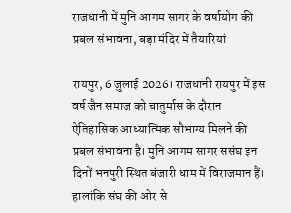राजधानी में मुनि आगम सागर के वर्षायोग की प्रबल संभावना, बड़ा मंदिर में तैयारियां

रायपुर, 6 जुलाई 2026। राजधानी रायपुर में इस वर्ष जैन समाज को चातुर्मास के दौरान ऐतिहासिक आध्यात्मिक सौभाग्य मिलने की प्रबल संभावना है। मुनि आगम सागर ससंघ इन दिनों भनपुरी स्थित बंजारी धाम में विराजमान हैं। हालांकि संघ की ओर से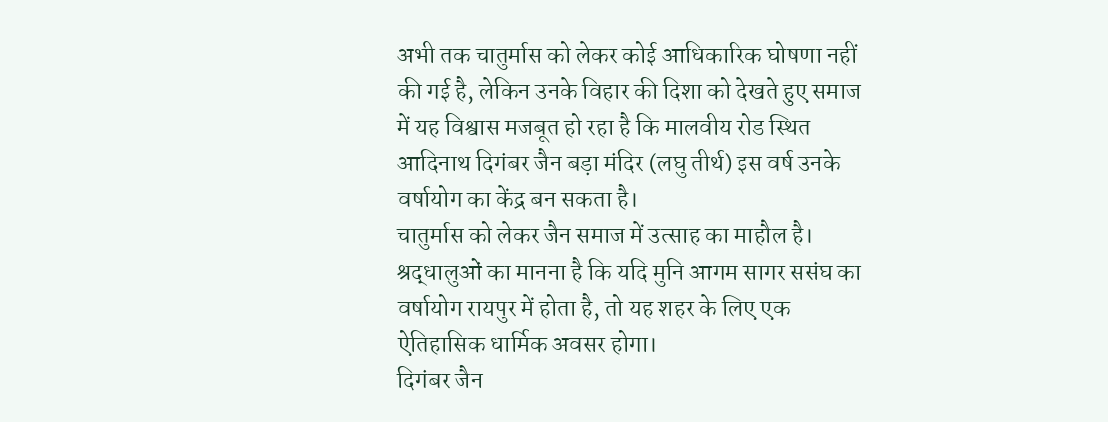अभी तक चातुर्मास को लेकर कोई आधिकारिक घोषणा नहीं की गई है, लेकिन उनके विहार की दिशा को देखते हुए समाज में यह विश्वास मजबूत हो रहा है कि मालवीय रोड स्थित आदिनाथ दिगंबर जैन बड़ा मंदिर (लघु तीर्थ) इस वर्ष उनके वर्षायोग का केंद्र बन सकता है।
चातुर्मास को लेकर जैन समाज में उत्साह का माहौल है। श्रद्धालुओं का मानना है कि यदि मुनि आगम सागर ससंघ का वर्षायोग रायपुर में होता है, तो यह शहर के लिए एक ऐतिहासिक धार्मिक अवसर होगा।
दिगंबर जैन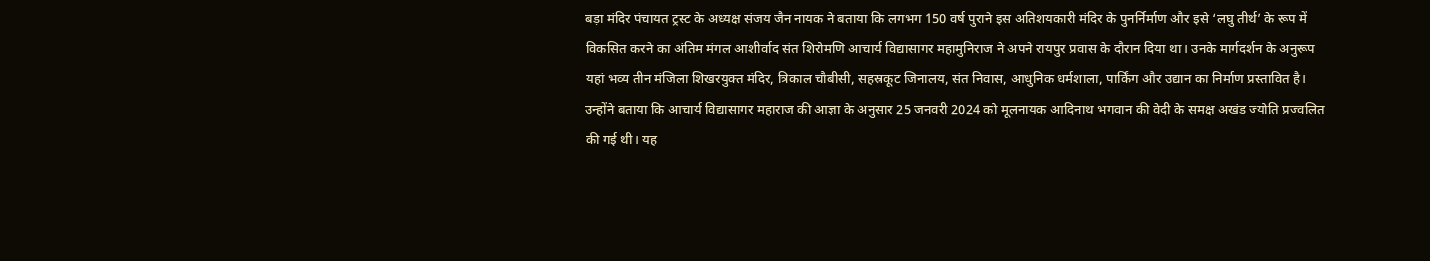बड़ा मंदिर पंचायत ट्रस्ट के अध्यक्ष संजय जैन नायक ने बताया कि लगभग 150 वर्ष पुराने इस अतिशयकारी मंदिर के पुनर्निर्माण और इसे ‘लघु तीर्थ’ के रूप में विकसित करने का अंतिम मंगल आशीर्वाद संत शिरोमणि आचार्य विद्यासागर महामुनिराज ने अपने रायपुर प्रवास के दौरान दिया था। उनके मार्गदर्शन के अनुरूप यहां भव्य तीन मंजिला शिखरयुक्त मंदिर, त्रिकाल चौबीसी, सहस्रकूट जिनालय, संत निवास, आधुनिक धर्मशाला, पार्किंग और उद्यान का निर्माण प्रस्तावित है।
उन्होंने बताया कि आचार्य विद्यासागर महाराज की आज्ञा के अनुसार 25 जनवरी 2024 को मूलनायक आदिनाथ भगवान की वेदी के समक्ष अखंड ज्योति प्रज्वलित की गई थी। यह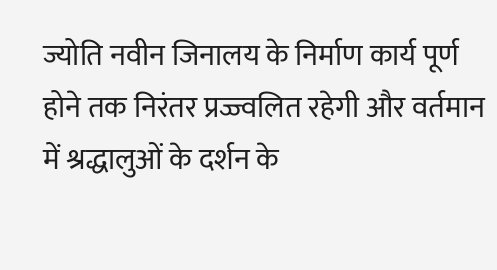ज्योति नवीन जिनालय के निर्माण कार्य पूर्ण होने तक निरंतर प्रज्ज्वलित रहेगी और वर्तमान में श्रद्धालुओं के दर्शन के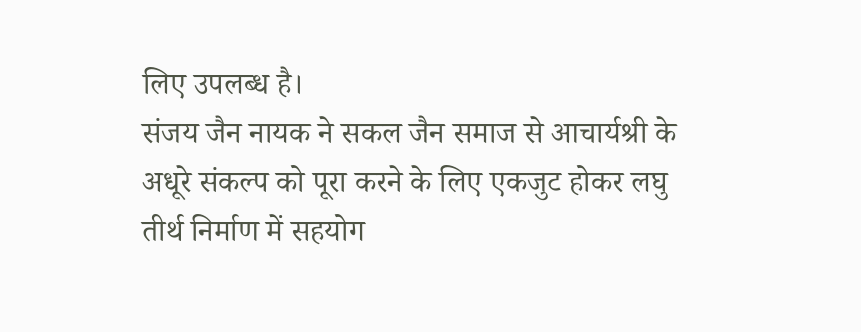लिए उपलब्ध है।
संजय जैन नायक ने सकल जैन समाज से आचार्यश्री के अधूरे संकल्प को पूरा करने के लिए एकजुट होकर लघु तीर्थ निर्माण में सहयोग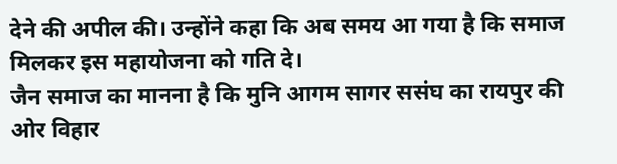देने की अपील की। उन्होंने कहा कि अब समय आ गया है कि समाज मिलकर इस महायोजना को गति दे।
जैन समाज का मानना है कि मुनि आगम सागर ससंघ का रायपुर की ओर विहार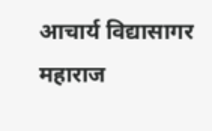आचार्य विद्यासागर महाराज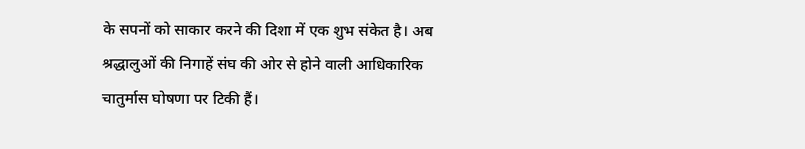के सपनों को साकार करने की दिशा में एक शुभ संकेत है। अब श्रद्धालुओं की निगाहें संघ की ओर से होने वाली आधिकारिक चातुर्मास घोषणा पर टिकी हैं।